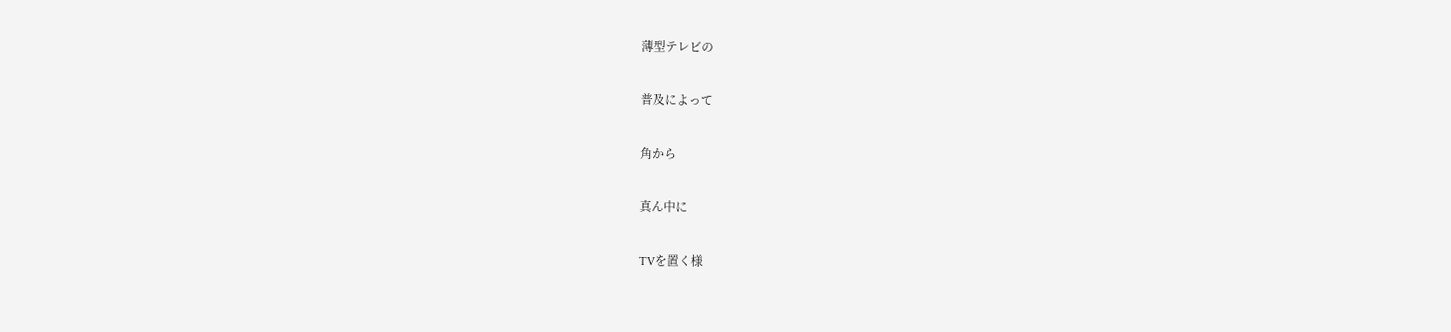薄型テレビの

普及によって

角から

真ん中に

TVを置く様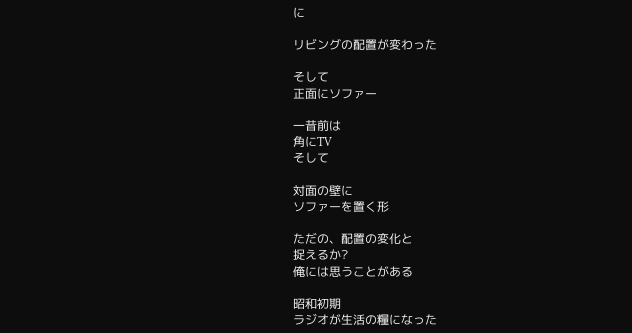に

リビングの配置が変わった

そして
正面にソファー

一昔前は
角にTV
そして

対面の壁に
ソファーを置く形

ただの、配置の変化と
捉えるか?
俺には思うことがある

昭和初期
ラジオが生活の糧になった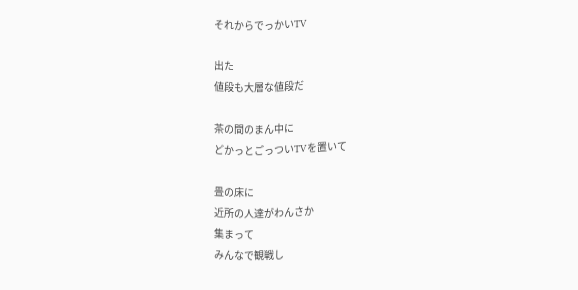それからでっかいTV

出た
値段も大層な値段だ

茶の間のまん中に
どかっとごっついTVを置いて

畳の床に
近所の人達がわんさか
集まって
みんなで観戦し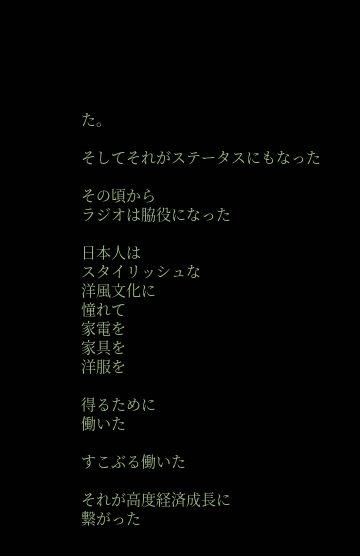た。

そしてそれがステータスにもなった

その頃から
ラジオは脇役になった

日本人は
スタイリッシュな
洋風文化に
憧れて
家電を
家具を
洋服を

得るために
働いた

すこぶる働いた

それが高度経済成長に
繋がった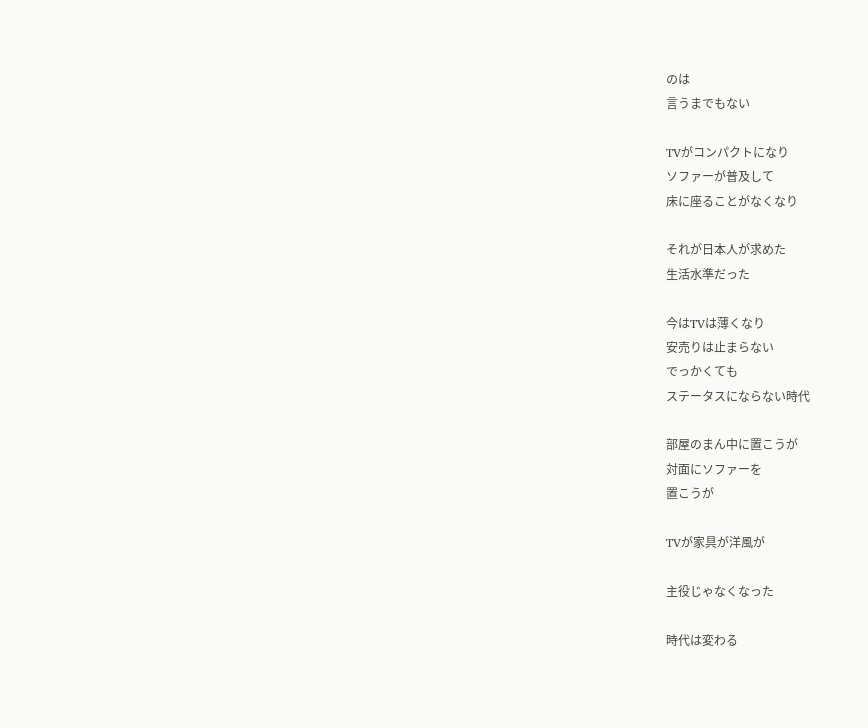のは
言うまでもない

TVがコンパクトになり
ソファーが普及して
床に座ることがなくなり

それが日本人が求めた
生活水準だった

今はTVは薄くなり
安売りは止まらない
でっかくても
ステータスにならない時代

部屋のまん中に置こうが
対面にソファーを
置こうが

TVが家具が洋風が

主役じゃなくなった

時代は変わる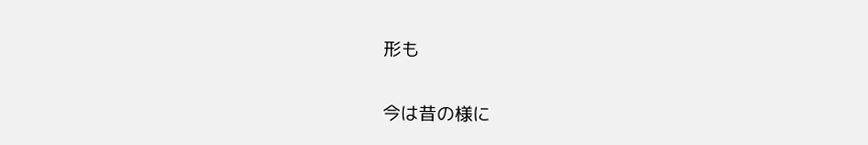形も

今は昔の様に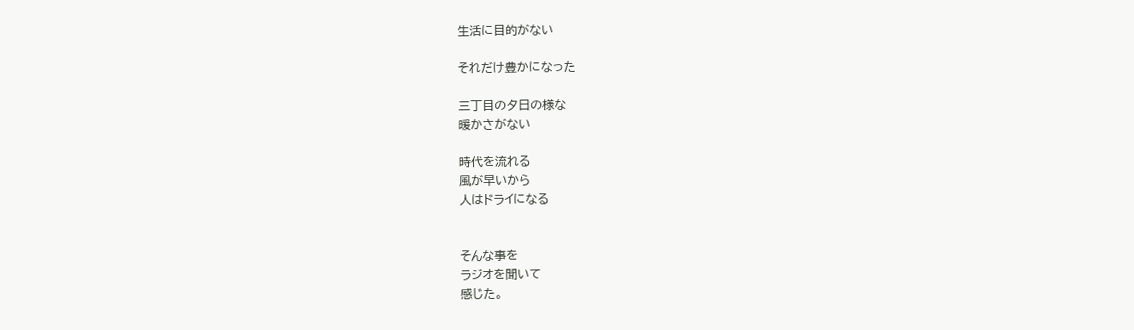生活に目的がない

それだけ豊かになった

三丁目の夕日の様な
暖かさがない

時代を流れる
風が早いから
人はドライになる


そんな事を
ラジオを聞いて
感じた。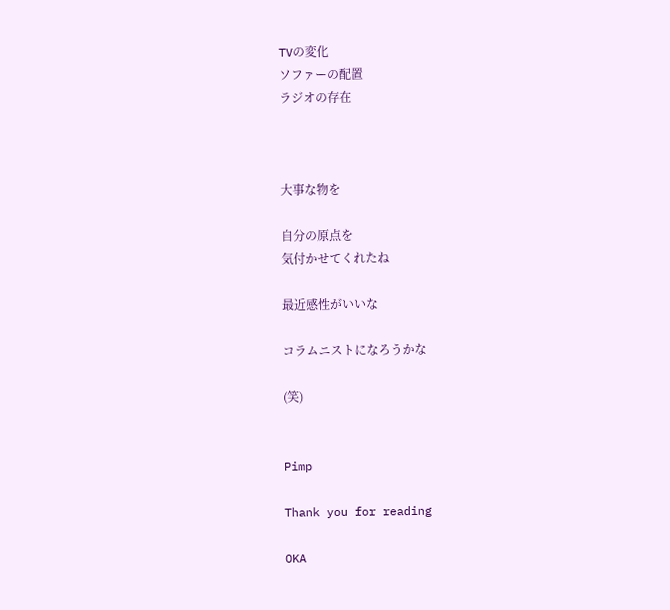TVの変化
ソファーの配置
ラジオの存在



大事な物を

自分の原点を
気付かせてくれたね

最近感性がいいな

コラムニストになろうかな

(笑)


Pimp

Thank you for reading

OKA